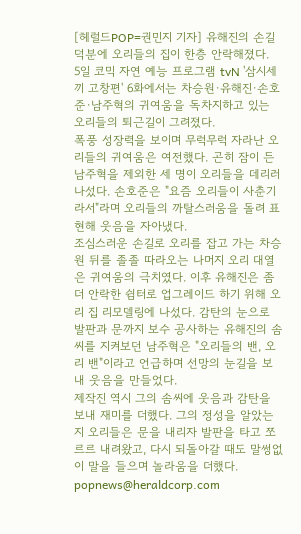[헤럴드POP=권민지 기자] 유해진의 손길 덕분에 오리들의 집이 한층 안락해졌다.
5일 코믹 자연 예능 프로그램 tvN '삼시세끼 고창편' 6화에서는 차승원·유해진·손호준·남주혁의 귀여움을 독차지하고 있는 오리들의 퇴근길이 그려졌다.
폭풍 성장력을 보이며 무럭무럭 자라난 오리들의 귀여움은 여전했다. 곤히 잠이 든 남주혁을 제외한 세 명이 오리들을 데리러 나섰다. 손호준은 "요즘 오리들이 사춘기라서"라며 오리들의 까탈스러움을 돌려 표현해 웃음을 자아냈다.
조심스러운 손길로 오리를 잡고 가는 차승원 뒤를 졸졸 따라오는 나머지 오리 대열은 귀여움의 극치였다. 이후 유해진은 좀더 안락한 쉼터로 업그레이드 하기 위해 오리 집 리모델링에 나섰다. 감탄의 눈으로 발판과 문까지 보수 공사하는 유해진의 솜씨를 지켜보던 남주혁은 "오리들의 밴, 오리 밴"이라고 언급하며 선망의 눈길을 보내 웃음을 만들었다.
제작진 역시 그의 솜씨에 웃음과 감탄을 보내 재미를 더했다. 그의 정성을 알았는지 오리들은 문을 내리자 발판을 타고 쪼르르 내려왔고, 다시 되돌아갈 때도 말썽없이 말을 들으며 놀라움을 더했다.
popnews@heraldcorp.com